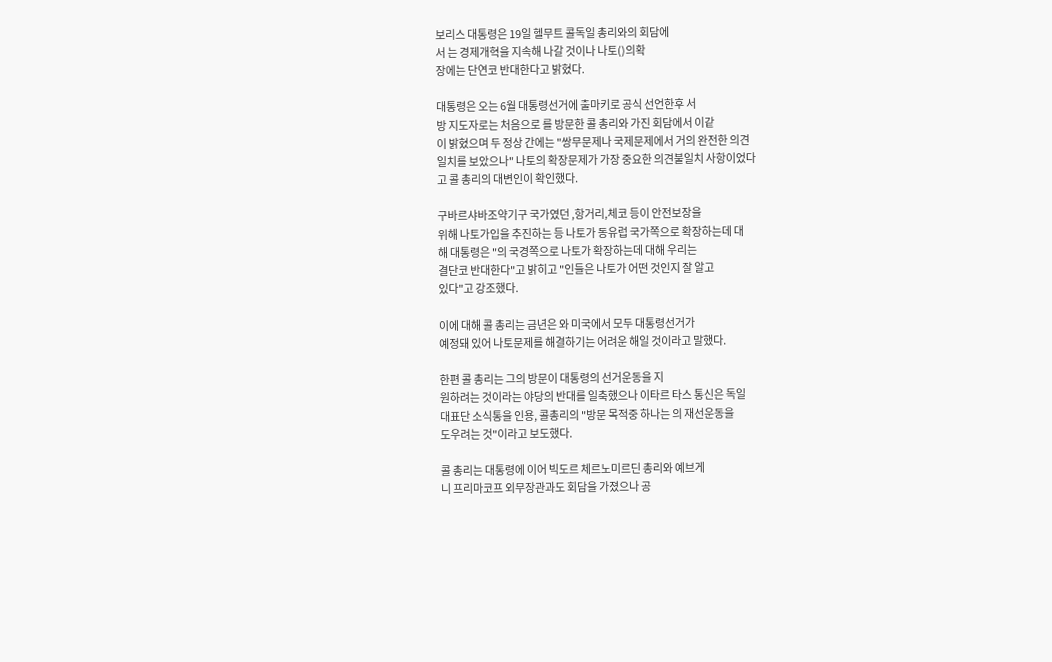보리스 대통령은 19일 헬무트 콜독일 총리와의 회담에
서 는 경제개혁을 지속해 나갈 것이나 나토()의확
장에는 단연코 반대한다고 밝혔다.

대통령은 오는 6월 대통령선거에 출마키로 공식 선언한후 서
방 지도자로는 처음으로 를 방문한 콜 총리와 가진 회담에서 이같
이 밝혔으며 두 정상 간에는 "쌍무문제나 국제문제에서 거의 완전한 의견
일치를 보았으나" 나토의 확장문제가 가장 중요한 의견불일치 사항이었다
고 콜 총리의 대변인이 확인했다.

구바르샤바조약기구 국가였던 ,항거리,체코 등이 안전보장을
위해 나토가입을 추진하는 등 나토가 동유럽 국가쪽으로 확장하는데 대
해 대통령은 "의 국경쪽으로 나토가 확장하는데 대해 우리는
결단코 반대한다"고 밝히고 "인들은 나토가 어떤 것인지 잘 알고
있다"고 강조했다.

이에 대해 콜 총리는 금년은 와 미국에서 모두 대통령선거가
예정돼 있어 나토문제를 해결하기는 어려운 해일 것이라고 말했다.

한편 콜 총리는 그의 방문이 대통령의 선거운동을 지
원하려는 것이라는 야당의 반대를 일축했으나 이타르 타스 통신은 독일
대표단 소식통을 인용, 콜총리의 "방문 목적중 하나는 의 재선운동을
도우려는 것"이라고 보도했다.

콜 총리는 대통령에 이어 빅도르 체르노미르딘 총리와 예브게
니 프리마코프 외무장관과도 회담을 가졌으나 공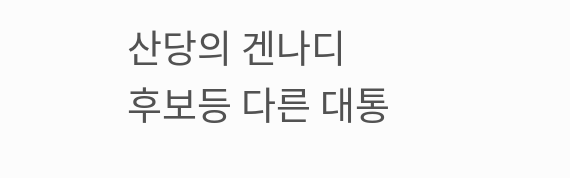산당의 겐나디
후보등 다른 대통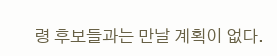령 후보들과는 만날 계획이 없다.